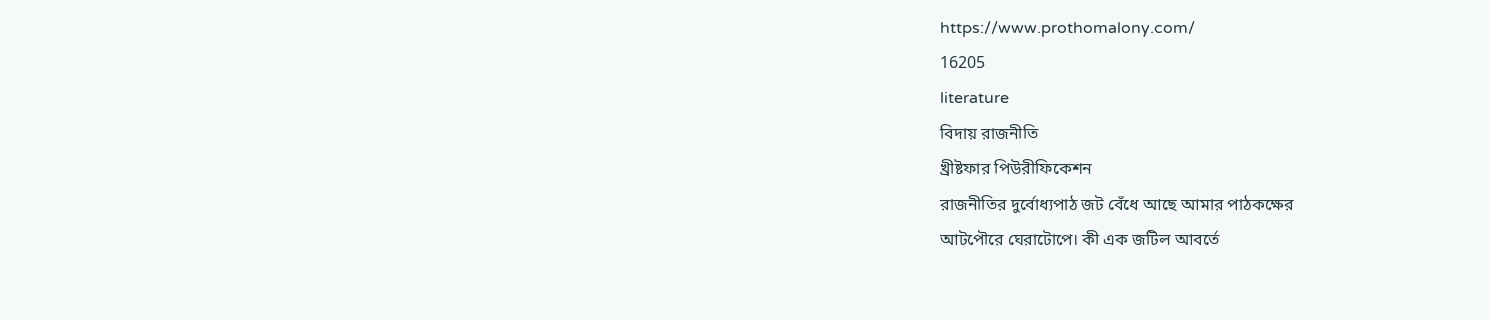https://www.prothomalony.com/
16205
literature
বিদায় রাজনীতি
খ্রীষ্টফার পিউরীফিকেশন
রাজনীতির দুর্বোধ্যপাঠ জট বেঁধে আছে আমার পাঠকক্ষের
আটপৌরে ঘেরাটোপে। কী এক জটিল আবর্তে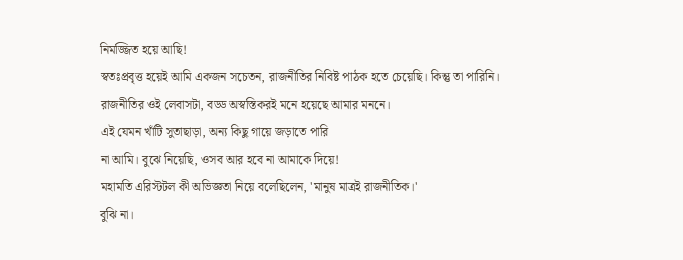নিমজ্জিত হয়ে আছি!
স্বতঃপ্রবৃত্ত হয়েই আমি একজন সচেতন, রাজনীতির নিবিষ্ট পাঠক হতে চেয়েছি। কিন্তু তা পারিনি। রাজনীতির ওই লেবাসটা, বড্ড অস্বস্তিকরই মনে হয়েছে আমার মননে।
এই যেমন খাঁটি সুতাছাড়া, অন্য কিছু গায়ে জড়াতে পারি
না আমি। বুঝে নিয়েছি, ওসব আর হবে না আমাকে দিয়ে!
মহামতি এরিস্টটল কী অভিজ্ঞতা নিয়ে বলেছিলেন, 'মানুষ মাত্রই রাজনীতিক।'
বুঝি না।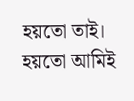হয়তো তাই। হয়তো আমিই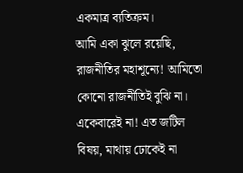একমাত্র ব্যতিক্রম।
আমি একা ঝুলে রয়েছি, রাজনীতির মহাশূন্যে! আমিতো কোনো রাজনীতিই বুঝি না। একেবারেই না! এত জটিল বিষয়, মাথায় ঢোকেই না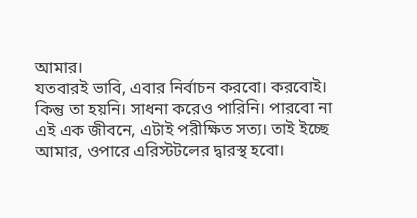আমার।
যতবারই ভাবি, এবার নির্বাচন করবো। করবোই। কিন্তু তা হয়নি। সাধনা করেও পারিনি। পারবো না এই এক জীবনে, এটাই পরীক্ষিত সত্য। তাই ইচ্ছে আমার, ওপারে এরিস্টটলের দ্বারস্থ হবো।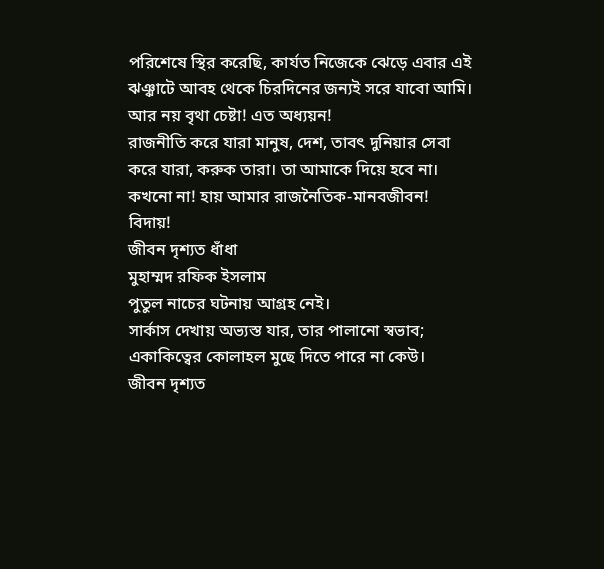পরিশেষে স্থির করেছি, কার্যত নিজেকে ঝেড়ে এবার এই ঝঞ্ঝাটে আবহ থেকে চিরদিনের জন্যই সরে যাবো আমি। আর নয় বৃথা চেষ্টা! এত অধ্যয়ন!
রাজনীতি করে যারা মানুষ, দেশ, তাবৎ দুনিয়ার সেবা করে যারা, করুক তারা। তা আমাকে দিয়ে হবে না। কখনো না! হায় আমার রাজনৈতিক-মানবজীবন! বিদায়!
জীবন দৃশ্যত ধাঁধা
মুহাম্মদ রফিক ইসলাম
পুতুল নাচের ঘটনায় আগ্রহ নেই।
সার্কাস দেখায় অভ্যস্ত যার, তার পালানো স্বভাব;
একাকিত্বের কোলাহল মুছে দিতে পারে না কেউ।
জীবন দৃশ্যত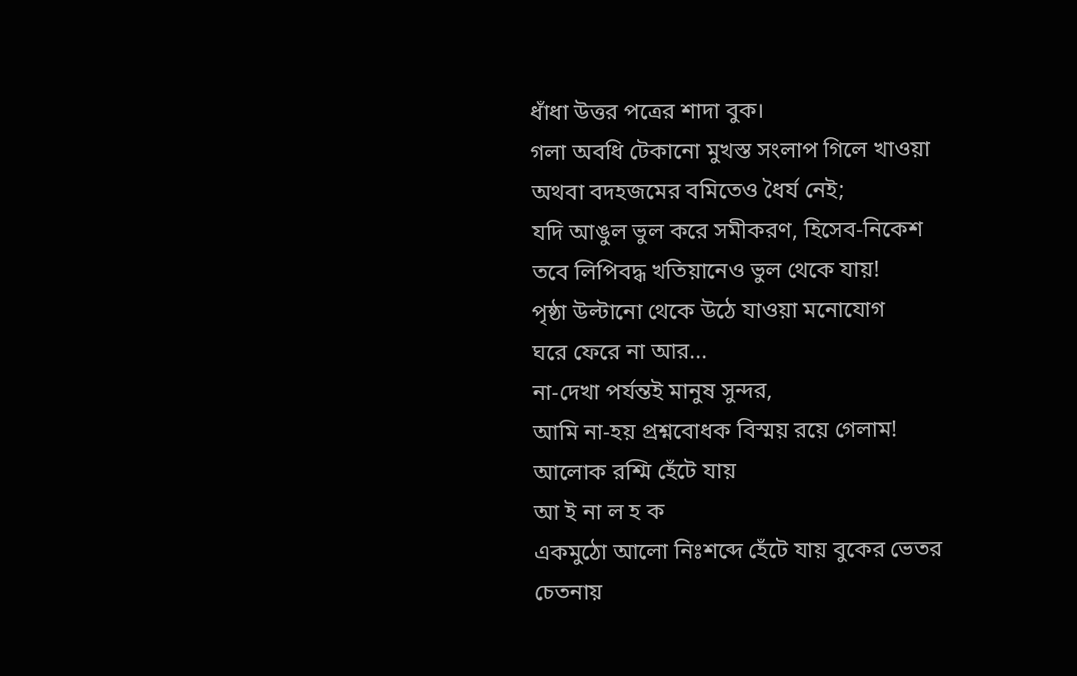ধাঁধা উত্তর পত্রের শাদা বুক।
গলা অবধি টেকানো মুখস্ত সংলাপ গিলে খাওয়া
অথবা বদহজমের বমিতেও ধৈর্য নেই;
যদি আঙুল ভুল করে সমীকরণ, হিসেব-নিকেশ
তবে লিপিবদ্ধ খতিয়ানেও ভুল থেকে যায়!
পৃষ্ঠা উল্টানো থেকে উঠে যাওয়া মনোযোগ
ঘরে ফেরে না আর...
না-দেখা পর্যন্তই মানুষ সুন্দর,
আমি না-হয় প্রশ্নবোধক বিস্ময় রয়ে গেলাম!
আলোক রশ্মি হেঁটে যায়
আ ই না ল হ ক
একমুঠো আলো নিঃশব্দে হেঁটে যায় বুকের ভেতর
চেতনায়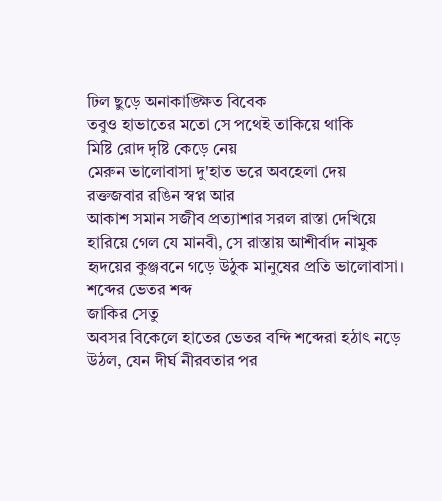ঢিল ছুড়ে অনাকাঙ্ক্ষিত বিবেক
তবুও হাভাতের মতো সে পথেই তাকিয়ে থাকি
মিষ্টি রোদ দৃষ্টি কেড়ে নেয়
মেরুন ভালোবাসা দু'হাত ভরে অবহেলা দেয়
রক্তজবার রঙিন স্বপ্ন আর
আকাশ সমান সজীব প্রত্যাশার সরল রাস্তা দেখিয়ে
হারিয়ে গেল যে মানবী, সে রাস্তায় আশীর্বাদ নামুক
হৃদয়ের কুঞ্জবনে গড়ে উঠুক মানুষের প্রতি ভালোবাসা।
শব্দের ভেতর শব্দ
জাকির সেতু
অবসর বিকেলে হাতের ভেতর বন্দি শব্দেরা হঠাৎ নড়ে উঠল, যেন দীর্ঘ নীরবতার পর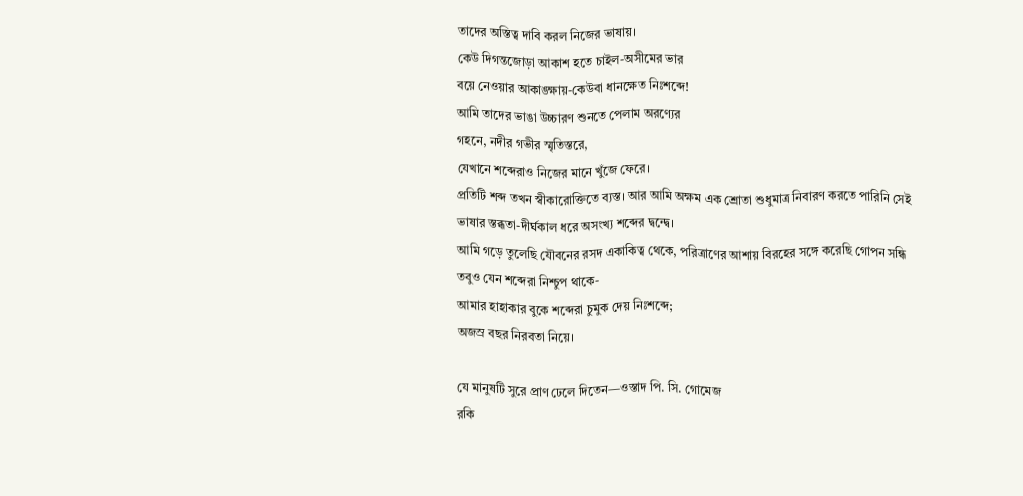তাদের অস্তিত্ব দাবি করল নিজের ভাষায়।
কেউ দিগন্তজোড়া আকাশ হতে চাইল-অসীমের ভার
বয়ে নেওয়ার আকাঙ্ক্ষায়-কেউবা ধানক্ষেত নিঃশব্দে!
আমি তাদের ভাঙা উচ্চারণ শুনতে পেলাম অরণ্যের
গহনে, নদীর গভীর স্মৃতিস্তরে,
যেখানে শব্দেরাও নিজের মানে খুঁজে ফেরে।
প্রতিটি শব্দ তখন স্বীকারোক্তিতে ব্যস্ত। আর আমি অক্ষম এক শ্রোতা শুধুমাত্র নিবারণ করতে পারিনি সেই ভাষার স্তব্ধতা-দীর্ঘকাল ধরে অসংখ্য শব্দের দ্বন্দ্বে।
আমি গড়ে তুলেছি যৌবনের রসদ একাকিত্ব থেকে, পরিত্রাণের আশায় বিরহের সঙ্গে করেছি গোপন সন্ধি তবুও যেন শব্দেরা নিশ্চুপ থাকে-
আমার হাহাকার বুকে শব্দেরা চুমুক দেয় নিঃশব্দে;
অজস্র বছর নিরবতা নিয়ে।

যে মানুষটি সুরে প্রাণ ঢেলে দিতেন—ওস্তাদ পি. সি. গোমেজ
রকি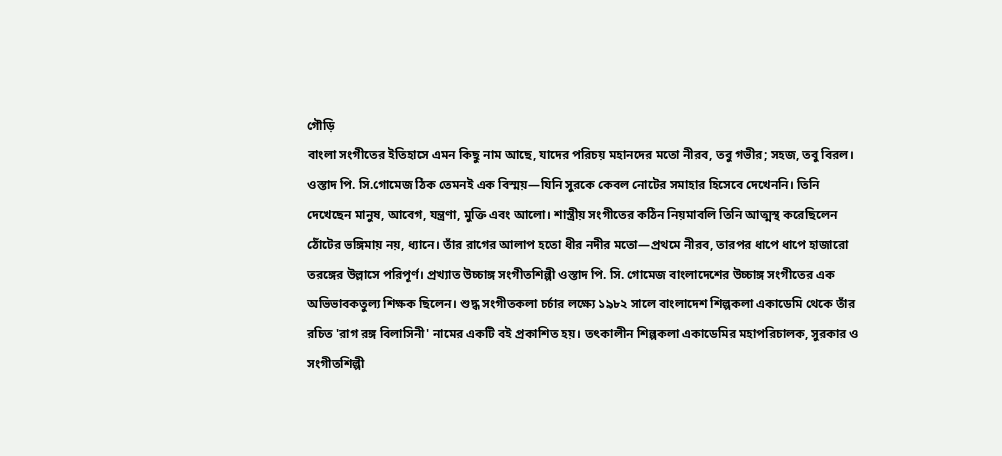গৌড়ি
বাংলা সংগীতের ইতিহাসে এমন কিছু নাম আছে, যাদের পরিচয় মহানদের মতো নীরব, তবু গভীর; সহজ, তবু বিরল। ওস্তাদ পি. সি.গোমেজ ঠিক তেমনই এক বিস্ময়—যিনি সুরকে কেবল নোটের সমাহার হিসেবে দেখেননি। তিনি দেখেছেন মানুষ, আবেগ, যন্ত্রণা, মুক্তি এবং আলো। শাস্ত্রীয় সংগীতের কঠিন নিয়মাবলি তিনি আত্মস্থ করেছিলেন ঠোঁটের ভঙ্গিমায় নয়, ধ্যানে। তাঁর রাগের আলাপ হতো ধীর নদীর মতো—প্রথমে নীরব, তারপর ধাপে ধাপে হাজারো তরঙ্গের উল্লাসে পরিপূর্ণ। প্রখ্যাত উচ্চাঙ্গ সংগীতশিল্পী ওস্তাদ পি. সি. গোমেজ বাংলাদেশের উচ্চাঙ্গ সংগীতের এক অভিভাবকতুল্য শিক্ষক ছিলেন। শুদ্ধ সংগীতকলা চর্চার লক্ষ্যে ১৯৮২ সালে বাংলাদেশ শিল্পকলা একাডেমি থেকে তাঁর রচিত 'রাগ রঙ্গ বিলাসিনী' নামের একটি বই প্রকাশিত হয়। তৎকালীন শিল্পকলা একাডেমির মহাপরিচালক, সুরকার ও সংগীতশিল্পী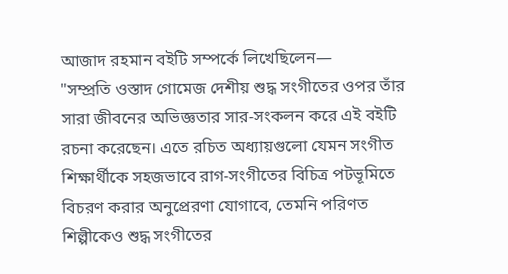আজাদ রহমান বইটি সম্পর্কে লিখেছিলেন—
"সম্প্রতি ওস্তাদ গোমেজ দেশীয় শুদ্ধ সংগীতের ওপর তাঁর সারা জীবনের অভিজ্ঞতার সার-সংকলন করে এই বইটি রচনা করেছেন। এতে রচিত অধ্যায়গুলো যেমন সংগীত শিক্ষার্থীকে সহজভাবে রাগ-সংগীতের বিচিত্র পটভূমিতে বিচরণ করার অনুপ্রেরণা যোগাবে, তেমনি পরিণত শিল্পীকেও শুদ্ধ সংগীতের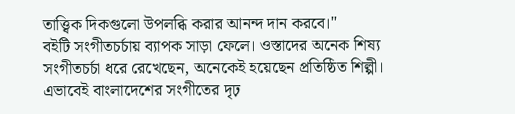তাত্ত্বিক দিকগুলো উপলব্ধি করার আনন্দ দান করবে।"
বইটি সংগীতচর্চায় ব্যাপক সাড়া ফেলে। ওস্তাদের অনেক শিষ্য সংগীতচর্চা ধরে রেখেছেন, অনেকেই হয়েছেন প্রতিষ্ঠিত শিল্পী। এভাবেই বাংলাদেশের সংগীতের দৃঢ়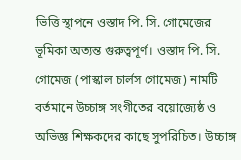ভিত্তি স্থাপনে ওস্তাদ পি. সি. গোমেজের ভূমিকা অত্যন্ত গুরুত্বপূর্ণ। ওস্তাদ পি. সি. গোমেজ (পাস্কাল চার্লস গোমেজ) নামটি বর্তমানে উচ্চাঙ্গ সংগীতের বয়োজ্যেষ্ঠ ও অভিজ্ঞ শিক্ষকদের কাছে সুপরিচিত। উচ্চাঙ্গ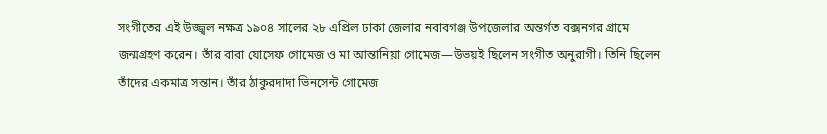সংগীতের এই উজ্জ্বল নক্ষত্র ১৯০৪ সালের ২৮ এপ্রিল ঢাকা জেলার নবাবগঞ্জ উপজেলার অন্তর্গত বক্সনগর গ্রামে জন্মগ্রহণ করেন। তাঁর বাবা যোসেফ গোমেজ ও মা আন্তানিয়া গোমেজ—উভয়ই ছিলেন সংগীত অনুরাগী। তিনি ছিলেন তাঁদের একমাত্র সন্তান। তাঁর ঠাকুরদাদা ভিনসেন্ট গোমেজ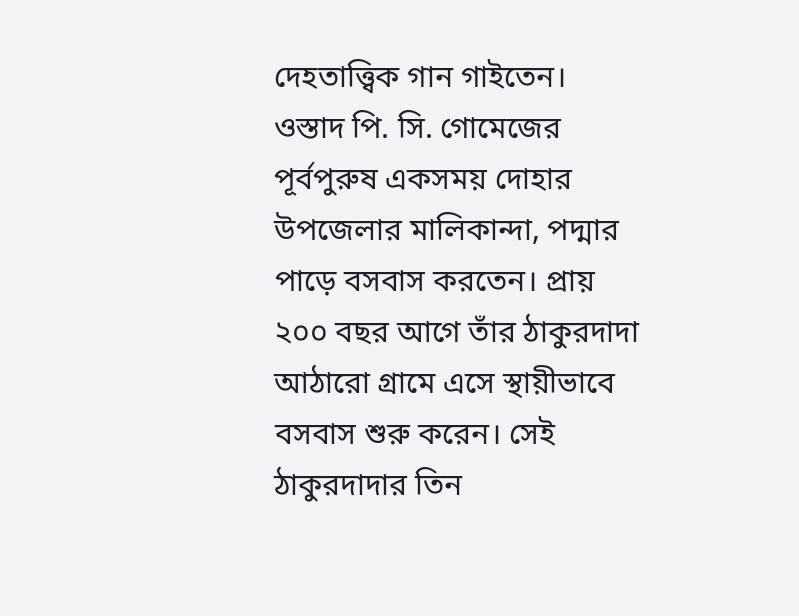দেহতাত্ত্বিক গান গাইতেন।
ওস্তাদ পি. সি. গোমেজের পূর্বপুরুষ একসময় দোহার উপজেলার মালিকান্দা, পদ্মার পাড়ে বসবাস করতেন। প্রায় ২০০ বছর আগে তাঁর ঠাকুরদাদা আঠারো গ্রামে এসে স্থায়ীভাবে বসবাস শুরু করেন। সেই ঠাকুরদাদার তিন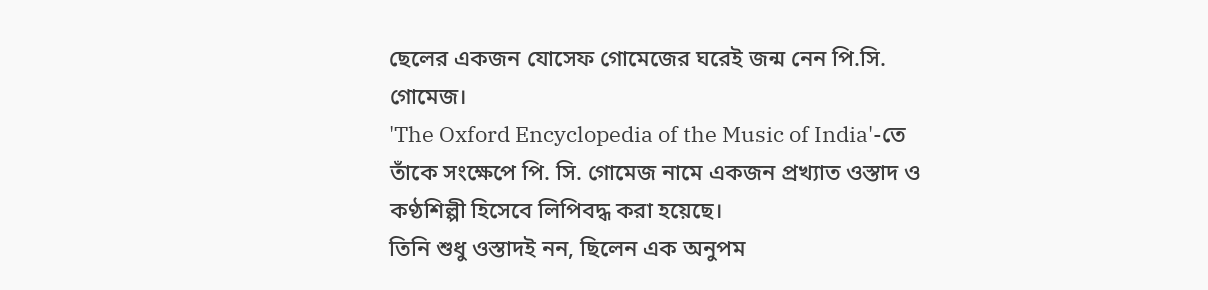ছেলের একজন যোসেফ গোমেজের ঘরেই জন্ম নেন পি.সি. গোমেজ।
'The Oxford Encyclopedia of the Music of India'-তে তাঁকে সংক্ষেপে পি. সি. গোমেজ নামে একজন প্রখ্যাত ওস্তাদ ও কণ্ঠশিল্পী হিসেবে লিপিবদ্ধ করা হয়েছে।
তিনি শুধু ওস্তাদই নন, ছিলেন এক অনুপম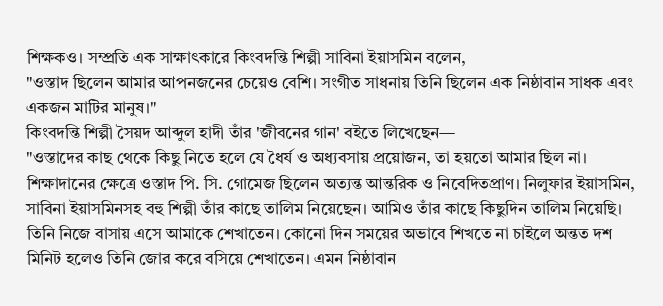শিক্ষকও। সম্প্রতি এক সাক্ষাৎকারে কিংবদন্তি শিল্পী সাবিনা ইয়াসমিন বলেন,
"ওস্তাদ ছিলেন আমার আপনজনের চেয়েও বেশি। সংগীত সাধনায় তিনি ছিলেন এক নিষ্ঠাবান সাধক এবং একজন মাটির মানুষ।"
কিংবদন্তি শিল্পী সৈয়দ আব্দুল হাদী তাঁর 'জীবনের গান' বইতে লিখেছেন—
"ওস্তাদের কাছ থেকে কিছু নিতে হলে যে ধৈর্য ও অধ্যবসায় প্রয়োজন, তা হয়তো আমার ছিল না। শিক্ষাদানের ক্ষেত্রে ওস্তাদ পি. সি. গোমেজ ছিলেন অত্যন্ত আন্তরিক ও নিবেদিতপ্রাণ। নিলুফার ইয়াসমিন, সাবিনা ইয়াসমিনসহ বহু শিল্পী তাঁর কাছে তালিম নিয়েছেন। আমিও তাঁর কাছে কিছুদিন তালিম নিয়েছি। তিনি নিজে বাসায় এসে আমাকে শেখাতেন। কোনো দিন সময়ের অভাবে শিখতে না চাইলে অন্তত দশ মিনিট হলেও তিনি জোর করে বসিয়ে শেখাতেন। এমন নিষ্ঠাবান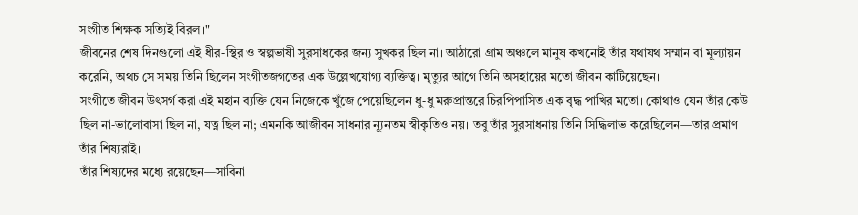সংগীত শিক্ষক সত্যিই বিরল।"
জীবনের শেষ দিনগুলো এই ধীর-স্থির ও স্বল্পভাষী সুরসাধকের জন্য সুখকর ছিল না। আঠারো গ্রাম অঞ্চলে মানুষ কখনোই তাঁর যথাযথ সম্মান বা মূল্যায়ন করেনি, অথচ সে সময় তিনি ছিলেন সংগীতজগতের এক উল্লেখযোগ্য ব্যক্তিত্ব। মৃত্যুর আগে তিনি অসহায়ের মতো জীবন কাটিয়েছেন।
সংগীতে জীবন উৎসর্গ করা এই মহান ব্যক্তি যেন নিজেকে খুঁজে পেয়েছিলেন ধু-ধু মরুপ্রান্তরে চিরপিপাসিত এক বৃদ্ধ পাখির মতো। কোথাও যেন তাঁর কেউ ছিল না-ভালোবাসা ছিল না, যত্ন ছিল না; এমনকি আজীবন সাধনার ন্যূনতম স্বীকৃতিও নয়। তবু তাঁর সুরসাধনায় তিনি সিদ্ধিলাভ করেছিলেন—তার প্রমাণ তাঁর শিষ্যরাই।
তাঁর শিষ্যদের মধ্যে রয়েছেন—সাবিনা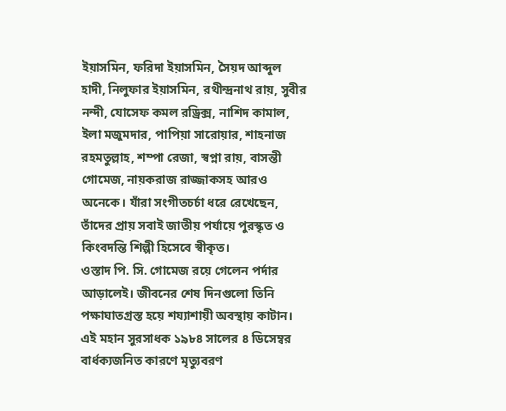ইয়াসমিন, ফরিদা ইয়াসমিন, সৈয়দ আব্দুল হাদী, নিলুফার ইয়াসমিন, রথীন্দ্রনাথ রায়, সুবীর নন্দী, যোসেফ কমল রড্রিক্স, নাশিদ কামাল, ইলা মজুমদার, পাপিয়া সারোয়ার, শাহনাজ রহমতুল্লাহ, শম্পা রেজা, স্বপ্না রায়, বাসন্তী গোমেজ, নায়করাজ রাজ্জাকসহ আরও অনেকে। যাঁরা সংগীতচর্চা ধরে রেখেছেন, তাঁদের প্রায় সবাই জাতীয় পর্যায়ে পুরস্কৃত ও কিংবদন্তি শিল্পী হিসেবে স্বীকৃত।
ওস্তাদ পি. সি. গোমেজ রয়ে গেলেন পর্দার আড়ালেই। জীবনের শেষ দিনগুলো তিনি পক্ষাঘাতগ্রস্ত হয়ে শয্যাশায়ী অবস্থায় কাটান। এই মহান সুরসাধক ১৯৮৪ সালের ৪ ডিসেম্বর বার্ধক্যজনিত কারণে মৃত্যুবরণ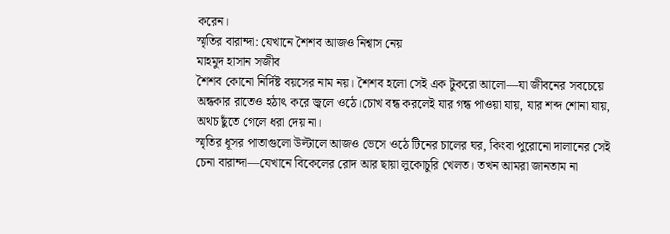করেন।
স্মৃতির বারান্দা: যেখানে শৈশব আজও নিশ্বাস নেয়
মাহমুদ হাসান সজীব
শৈশব কোনো নির্দিষ্ট বয়সের নাম নয়। শৈশব হলো সেই এক টুকরো আলো—যা জীবনের সবচেয়ে অন্ধকার রাতেও হঠাৎ করে জ্বলে ওঠে।চোখ বন্ধ করলেই যার গন্ধ পাওয়া যায়, যার শব্দ শোনা যায়, অথচ ছুঁতে গেলে ধরা দেয় না।
স্মৃতির ধূসর পাতাগুলো উল্টালে আজও ভেসে ওঠে টিনের চালের ঘর, কিংবা পুরোনো দালানের সেই চেনা বারান্দা—যেখানে বিকেলের রোদ আর ছায়া লুকোচুরি খেলত। তখন আমরা জানতাম না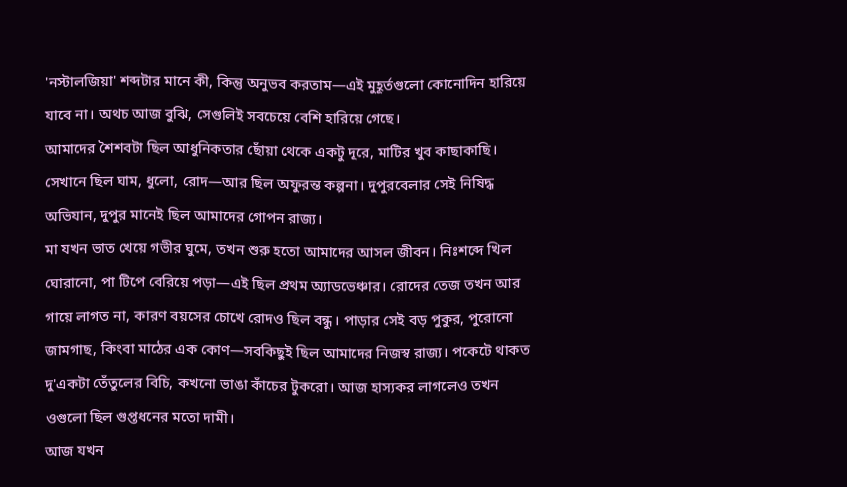'নস্টালজিয়া' শব্দটার মানে কী, কিন্তু অনুভব করতাম—এই মুহূর্তগুলো কোনোদিন হারিয়ে যাবে না। অথচ আজ বুঝি, সেগুলিই সবচেয়ে বেশি হারিয়ে গেছে।
আমাদের শৈশবটা ছিল আধুনিকতার ছোঁয়া থেকে একটু দূরে, মাটির খুব কাছাকাছি। সেখানে ছিল ঘাম, ধুলো, রোদ—আর ছিল অফুরন্ত কল্পনা। দুপুরবেলার সেই নিষিদ্ধ অভিযান, দুপুর মানেই ছিল আমাদের গোপন রাজ্য।
মা যখন ভাত খেয়ে গভীর ঘুমে, তখন শুরু হতো আমাদের আসল জীবন। নিঃশব্দে খিল ঘোরানো, পা টিপে বেরিয়ে পড়া—এই ছিল প্রথম অ্যাডভেঞ্চার। রোদের তেজ তখন আর গায়ে লাগত না, কারণ বয়সের চোখে রোদও ছিল বন্ধু। পাড়ার সেই বড় পুকুর, পুরোনো জামগাছ, কিংবা মাঠের এক কোণ—সবকিছুই ছিল আমাদের নিজস্ব রাজ্য। পকেটে থাকত দু'একটা তেঁতুলের বিচি, কখনো ভাঙা কাঁচের টুকরো। আজ হাস্যকর লাগলেও তখন ওগুলো ছিল গুপ্তধনের মতো দামী।
আজ যখন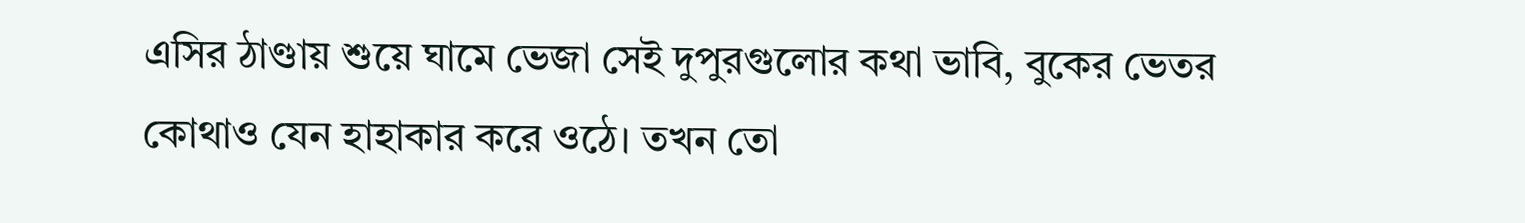এসির ঠাণ্ডায় শুয়ে ঘামে ভেজা সেই দুপুরগুলোর কথা ভাবি, বুকের ভেতর কোথাও যেন হাহাকার করে ওঠে। তখন তো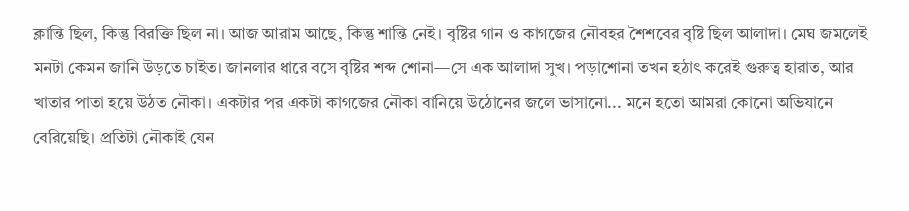ক্লান্তি ছিল, কিন্তু বিরক্তি ছিল না। আজ আরাম আছে, কিন্তু শান্তি নেই। বৃষ্টির গান ও কাগজের নৌবহর শৈশবের বৃষ্টি ছিল আলাদা। মেঘ জমলেই মনটা কেমন জানি উড়তে চাইত। জানলার ধারে বসে বৃষ্টির শব্দ শোনা—সে এক আলাদা সুখ। পড়াশোনা তখন হঠাৎ করেই গুরুত্ব হারাত, আর খাতার পাতা হয়ে উঠত নৌকা। একটার পর একটা কাগজের নৌকা বানিয়ে উঠোনের জলে ভাসানো... মনে হতো আমরা কোনো অভিযানে বেরিয়েছি। প্রতিটা নৌকাই যেন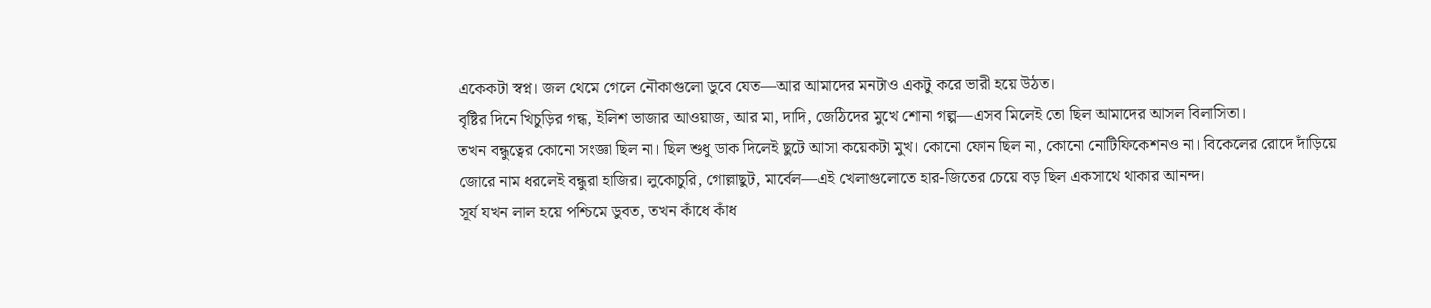একেকটা স্বপ্ন। জল থেমে গেলে নৌকাগুলো ডুবে যেত—আর আমাদের মনটাও একটু করে ভারী হয়ে উঠত।
বৃষ্টির দিনে খিচুড়ির গন্ধ, ইলিশ ভাজার আওয়াজ, আর মা, দাদি, জেঠিদের মুখে শোনা গল্প—এসব মিলেই তো ছিল আমাদের আসল বিলাসিতা।
তখন বন্ধুত্বের কোনো সংজ্ঞা ছিল না। ছিল শুধু ডাক দিলেই ছুটে আসা কয়েকটা মুখ। কোনো ফোন ছিল না, কোনো নোটিফিকেশনও না। বিকেলের রোদে দাঁড়িয়ে জোরে নাম ধরলেই বন্ধুরা হাজির। লুকোচুরি, গোল্লাছুট, মার্বেল—এই খেলাগুলোতে হার-জিতের চেয়ে বড় ছিল একসাথে থাকার আনন্দ।
সূর্য যখন লাল হয়ে পশ্চিমে ডুবত, তখন কাঁধে কাঁধ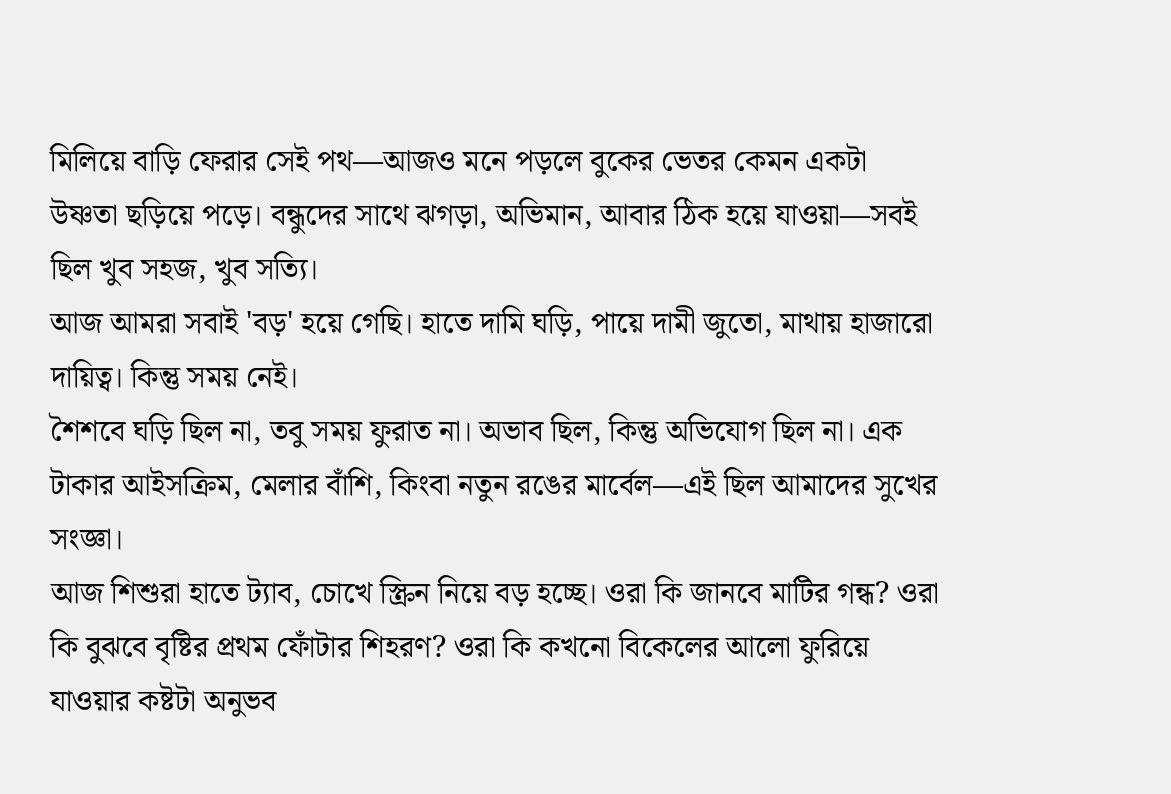মিলিয়ে বাড়ি ফেরার সেই পথ—আজও মনে পড়লে বুকের ভেতর কেমন একটা উষ্ণতা ছড়িয়ে পড়ে। বন্ধুদের সাথে ঝগড়া, অভিমান, আবার ঠিক হয়ে যাওয়া—সবই ছিল খুব সহজ, খুব সত্যি।
আজ আমরা সবাই 'বড়' হয়ে গেছি। হাতে দামি ঘড়ি, পায়ে দামী জুতো, মাথায় হাজারো দায়িত্ব। কিন্তু সময় নেই।
শৈশবে ঘড়ি ছিল না, তবু সময় ফুরাত না। অভাব ছিল, কিন্তু অভিযোগ ছিল না। এক টাকার আইসক্রিম, মেলার বাঁশি, কিংবা নতুন রঙের মার্বেল—এই ছিল আমাদের সুখের সংজ্ঞা।
আজ শিশুরা হাতে ট্যাব, চোখে স্ক্রিন নিয়ে বড় হচ্ছে। ওরা কি জানবে মাটির গন্ধ? ওরা কি বুঝবে বৃষ্টির প্রথম ফোঁটার শিহরণ? ওরা কি কখনো বিকেলের আলো ফুরিয়ে যাওয়ার কষ্টটা অনুভব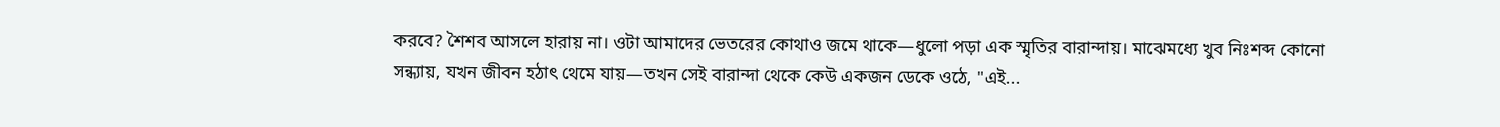করবে? শৈশব আসলে হারায় না। ওটা আমাদের ভেতরের কোথাও জমে থাকে—ধুলো পড়া এক স্মৃতির বারান্দায়। মাঝেমধ্যে খুব নিঃশব্দ কোনো সন্ধ্যায়, যখন জীবন হঠাৎ থেমে যায়—তখন সেই বারান্দা থেকে কেউ একজন ডেকে ওঠে, "এই...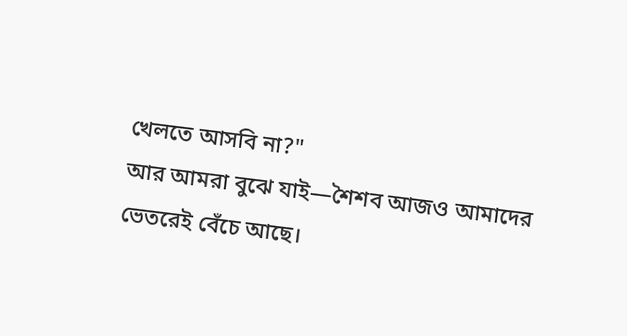খেলতে আসবি না?"
আর আমরা বুঝে যাই—শৈশব আজও আমাদের ভেতরেই বেঁচে আছে।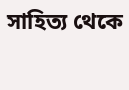সাহিত্য থেকে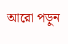আরো পড়ুন